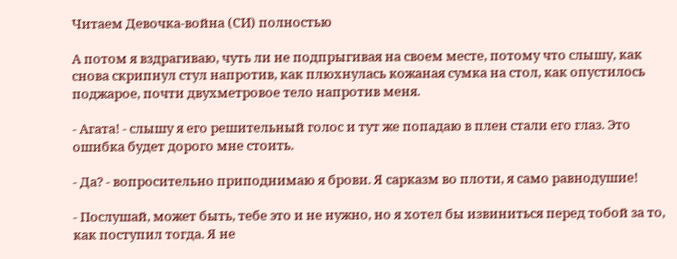Читаем Девочка-война (СИ) полностью

А потом я вздрагиваю, чуть ли не подпрыгивая на своем месте, потому что слышу, как снова скрипнул стул напротив, как плюхнулась кожаная сумка на стол, как опустилось поджарое, почти двухметровое тело напротив меня.

- Агата! - слышу я его решительный голос и тут же попадаю в плен стали его глаз. Это ошибка будет дорого мне стоить.

- Да? - вопросительно приподнимаю я брови. Я сарказм во плоти, я само равнодушие!

- Послушай, может быть, тебе это и не нужно, но я хотел бы извиниться перед тобой за то, как поступил тогда. Я не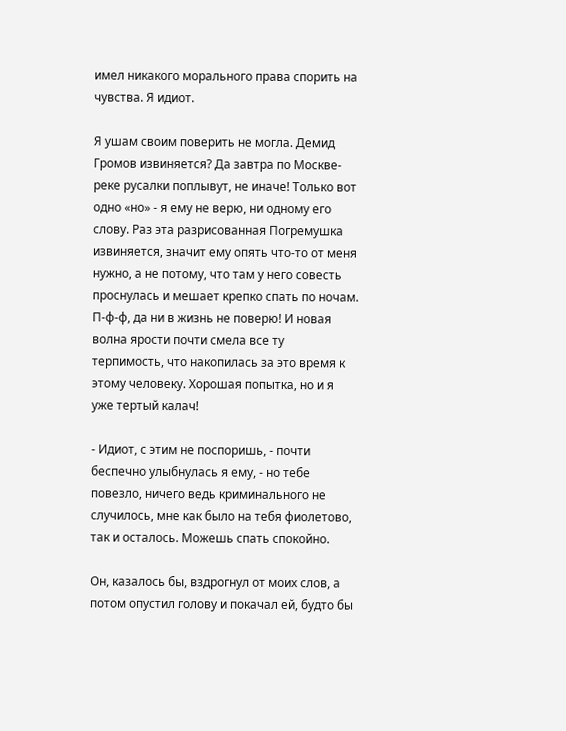имел никакого морального права спорить на чувства. Я идиот.

Я ушам своим поверить не могла. Демид Громов извиняется? Да завтра по Москве-реке русалки поплывут, не иначе! Только вот одно «но» - я ему не верю, ни одному его слову. Раз эта разрисованная Погремушка извиняется, значит ему опять что-то от меня нужно, а не потому, что там у него совесть проснулась и мешает крепко спать по ночам. П-ф-ф, да ни в жизнь не поверю! И новая волна ярости почти смела все ту терпимость, что накопилась за это время к этому человеку. Хорошая попытка, но и я уже тертый калач!

- Идиот, с этим не поспоришь, - почти беспечно улыбнулась я ему, - но тебе повезло, ничего ведь криминального не случилось, мне как было на тебя фиолетово, так и осталось. Можешь спать спокойно.

Он, казалось бы, вздрогнул от моих слов, а потом опустил голову и покачал ей, будто бы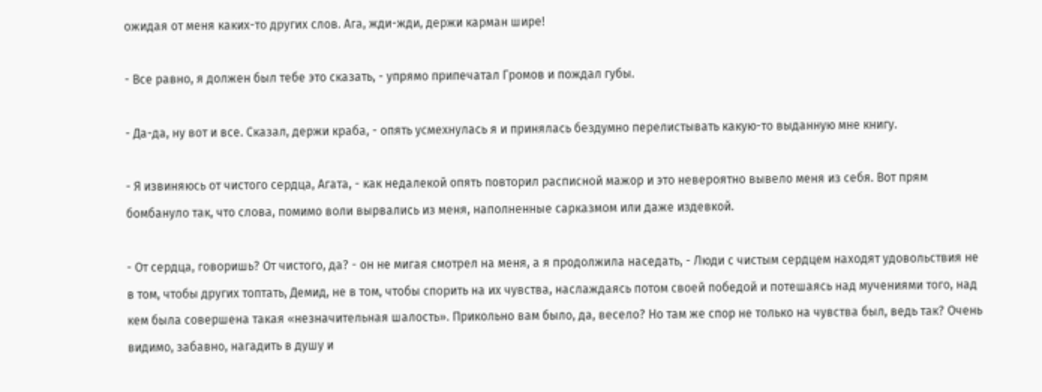ожидая от меня каких-то других слов. Ага, жди-жди, держи карман шире!

- Все равно, я должен был тебе это сказать, - упрямо припечатал Громов и пождал губы.

- Да-да, ну вот и все. Сказал, держи краба, - опять усмехнулась я и принялась бездумно перелистывать какую-то выданную мне книгу.

- Я извиняюсь от чистого сердца, Агата, - как недалекой опять повторил расписной мажор и это невероятно вывело меня из себя. Вот прям бомбануло так, что слова, помимо воли вырвались из меня, наполненные сарказмом или даже издевкой.

- От сердца, говоришь? От чистого, да? - он не мигая смотрел на меня, а я продолжила наседать, - Люди с чистым сердцем находят удовольствия не в том, чтобы других топтать, Демид, не в том, чтобы спорить на их чувства, наслаждаясь потом своей победой и потешаясь над мучениями того, над кем была совершена такая «незначительная шалость». Прикольно вам было, да, весело? Но там же спор не только на чувства был, ведь так? Очень видимо, забавно, нагадить в душу и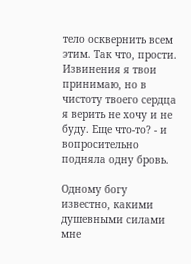тело осквернить всем этим. Так что, прости. Извинения я твои принимаю, но в чистоту твоего сердца я верить не хочу и не буду. Еще что-то? - и вопросительно подняла одну бровь.

Одному богу известно, какими душевными силами мне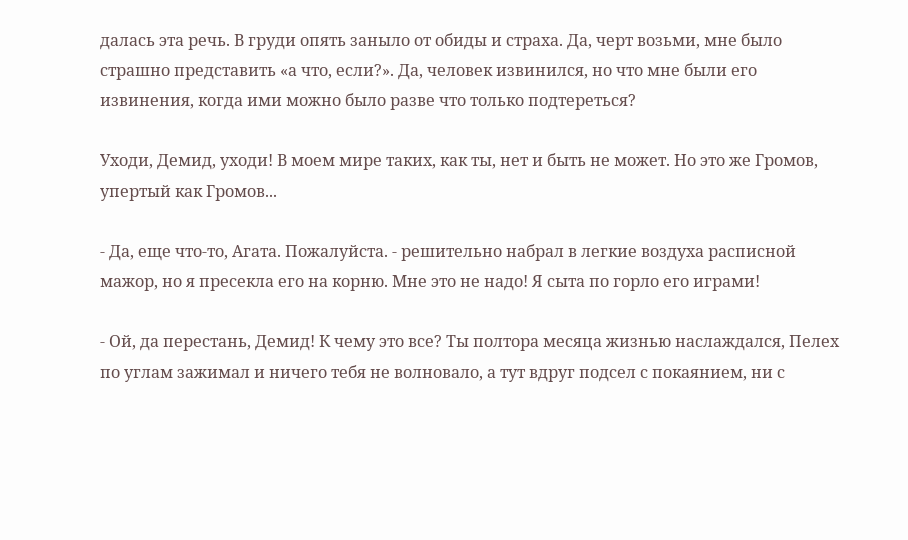далась эта речь. В груди опять заныло от обиды и страха. Да, черт возьми, мне было страшно представить «а что, если?». Да, человек извинился, но что мне были его извинения, когда ими можно было разве что только подтереться?

Уходи, Демид, уходи! В моем мире таких, как ты, нет и быть не может. Но это же Громов, упертый как Громов...

- Да, еще что-то, Агата. Пожалуйста. - решительно набрал в легкие воздуха расписной мажор, но я пресекла его на корню. Мне это не надо! Я сыта по горло его играми!

- Ой, да перестань, Демид! К чему это все? Ты полтора месяца жизнью наслаждался, Пелех по углам зажимал и ничего тебя не волновало, а тут вдруг подсел с покаянием, ни с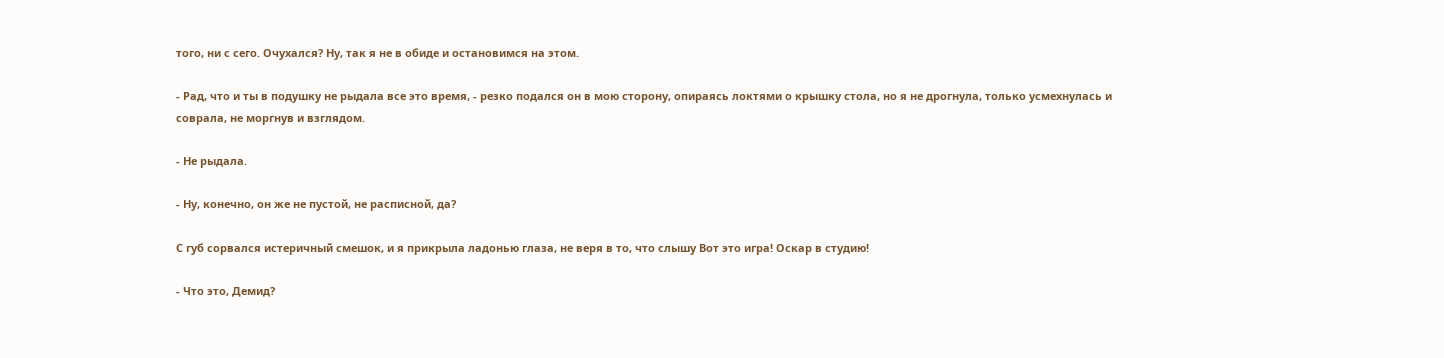того, ни с сего. Очухался? Ну, так я не в обиде и остановимся на этом.

- Рад, что и ты в подушку не рыдала все это время, - резко подался он в мою сторону, опираясь локтями о крышку стола, но я не дрогнула, только усмехнулась и соврала, не моргнув и взглядом.

- Не рыдала.

- Ну, конечно, он же не пустой, не расписной, да?

С губ сорвался истеричный смешок, и я прикрыла ладонью глаза, не веря в то, что слышу Вот это игра! Оскар в студию!

- Что это, Демид?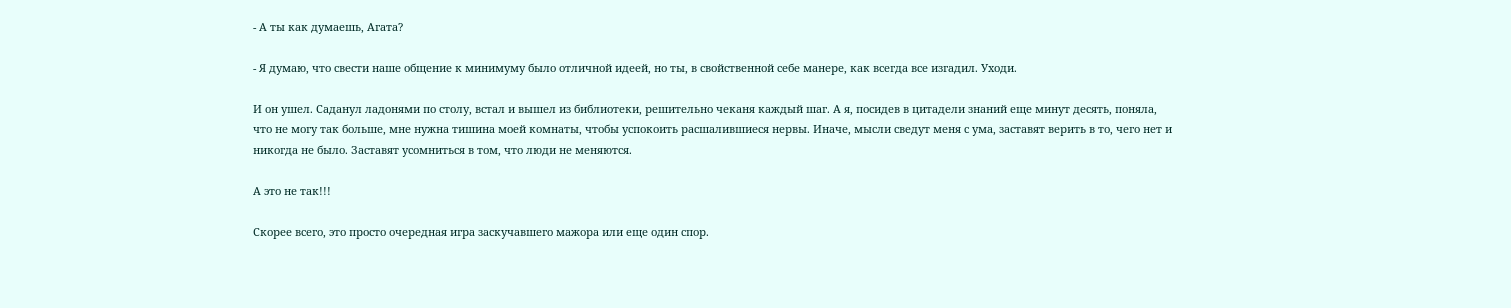- А ты как думаешь, Агата?

- Я думаю, что свести наше общение к минимуму было отличной идеей, но ты, в свойственной себе манере, как всегда все изгадил. Уходи.

И он ушел. Саданул ладонями по столу, встал и вышел из библиотеки, решительно чеканя каждый шаг. А я, посидев в цитадели знаний еще минут десять, поняла, что не могу так больше, мне нужна тишина моей комнаты, чтобы успокоить расшалившиеся нервы. Иначе, мысли сведут меня с ума, заставят верить в то, чего нет и никогда не было. Заставят усомниться в том, что люди не меняются.

А это не так!!!

Скорее всего, это просто очередная игра заскучавшего мажора или еще один спор.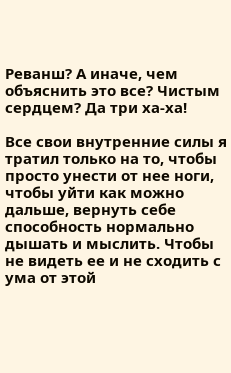Реванш? А иначе, чем объяснить это все? Чистым сердцем? Да три ха-ха!

Все свои внутренние силы я тратил только на то, чтобы просто унести от нее ноги, чтобы уйти как можно дальше, вернуть себе способность нормально дышать и мыслить. Чтобы не видеть ее и не сходить с ума от этой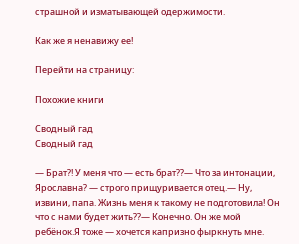страшной и изматывающей одержимости.

Как же я ненавижу ее!

Перейти на страницу:

Похожие книги

Сводный гад
Сводный гад

— Брат?! У меня что — есть брат??— Что за интонации, Ярославна? — строго прищуривается отец.— Ну, извини, папа. Жизнь меня к такому не подготовила! Он что с нами будет жить??— Конечно. Он же мой ребёнок.Я тоже — хочется капризно фыркнуть мне.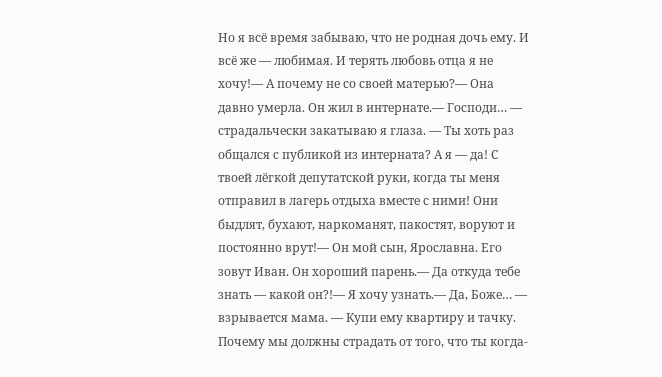Но я всё время забываю, что не родная дочь ему. И всë же — любимая. И терять любовь отца я не хочу!— А почему не со своей матерью?— Она давно умерла. Он жил в интернате.— Господи… — страдальчески закатываю я глаза. — Ты хоть раз общался с публикой из интерната? А я — да! С твоей лёгкой депутатской руки, когда ты меня отправил в лагерь отдыха вместе с ними! Они быдлят, бухают, наркоманят, пакостят, воруют и постоянно врут!— Он мой сын, Ярославна. Его зовут Иван. Он хороший парень.— Да откуда тебе знать — какой он?!— Я хочу узнать.— Да, Боже… — взрывается мама. — Купи ему квартиру и тачку. Почему мы должны страдать от того, что ты когда-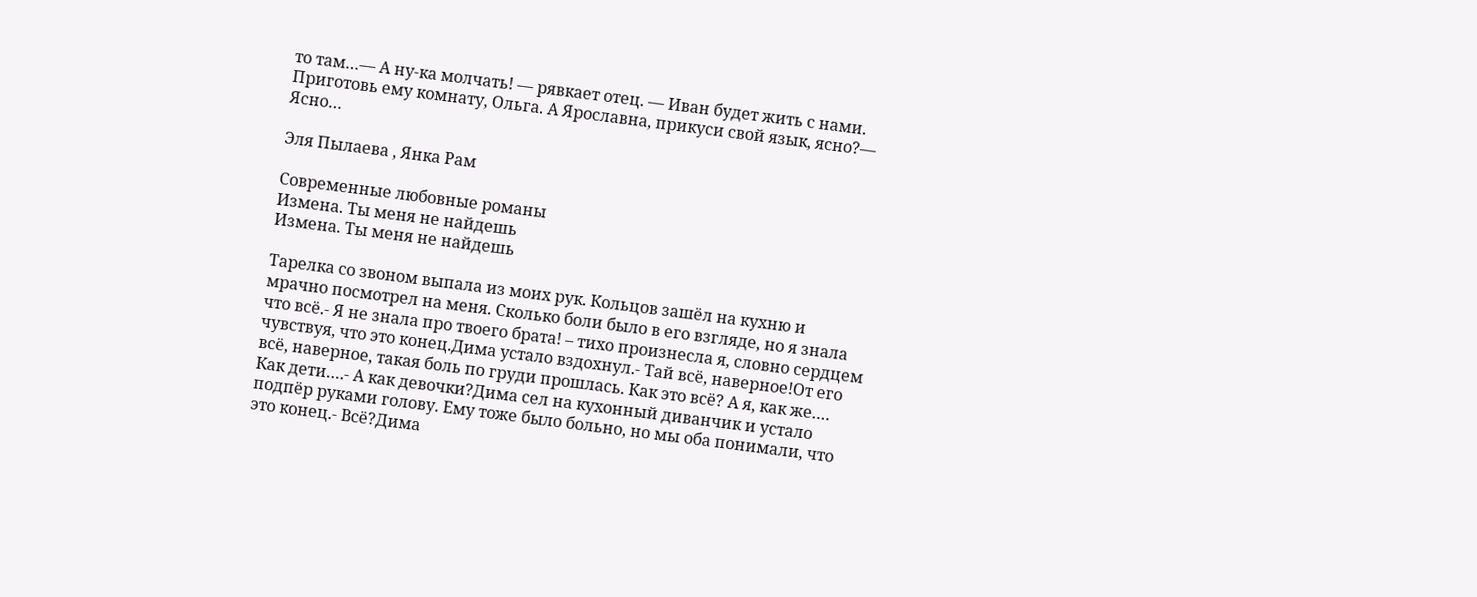то там…— А ну-ка молчать! — рявкает отец. — Иван будет жить с нами. Приготовь ему комнату, Ольга. А Ярославна, прикуси свой язык, ясно?— Ясно…

Эля Пылаева , Янка Рам

Современные любовные романы
Измена. Ты меня не найдешь
Измена. Ты меня не найдешь

Тарелка со звоном выпала из моих рук. Кольцов зашёл на кухню и мрачно посмотрел на меня. Сколько боли было в его взгляде, но я знала что всё.- Я не знала про твоего брата! – тихо произнесла я, словно сердцем чувствуя, что это конец.Дима устало вздохнул.- Тай всё, наверное!От его всё, наверное, такая боль по груди прошлась. Как это всё? А я, как же…. Как дети….- А как девочки?Дима сел на кухонный диванчик и устало подпёр руками голову. Ему тоже было больно, но мы оба понимали, что это конец.- Всё?Дима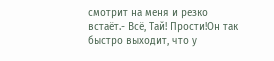смотрит на меня и резко встаёт.- Всё, Тай! Прости!Он так быстро выходит, что у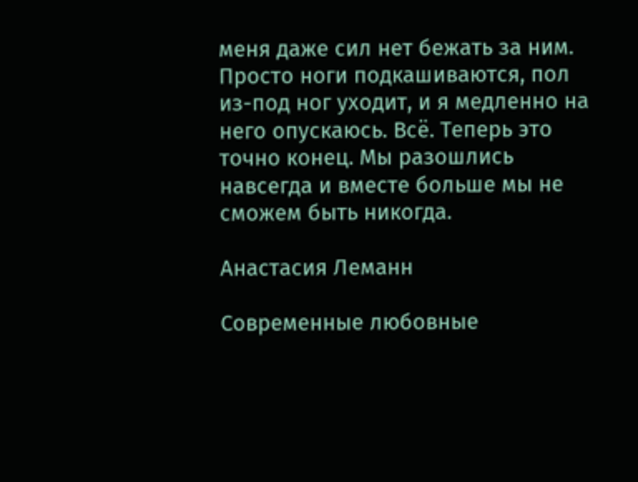меня даже сил нет бежать за ним. Просто ноги подкашиваются, пол из-под ног уходит, и я медленно на него опускаюсь. Всё. Теперь это точно конец. Мы разошлись навсегда и вместе больше мы не сможем быть никогда.

Анастасия Леманн

Современные любовные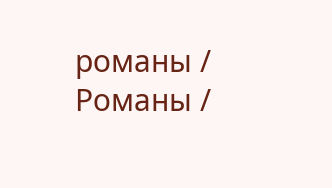романы / Романы /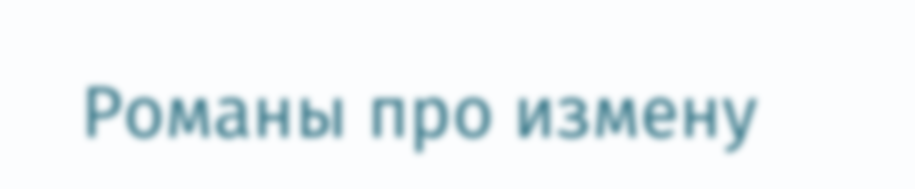Романы про измену